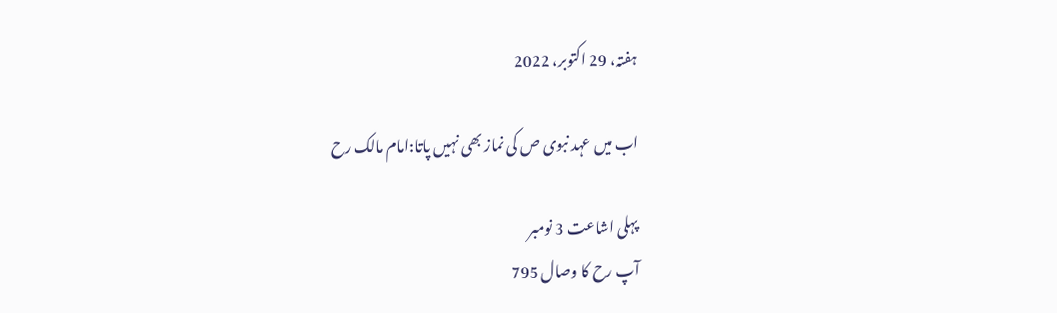ہفتہ، 29 اکتوبر، 2022

اب میں عہد نبوی ص کی نماز بھی نہیں پاتا:امام مالک رح

پہلی اشاعت 3 نومبر
آپ رح کا وصال 795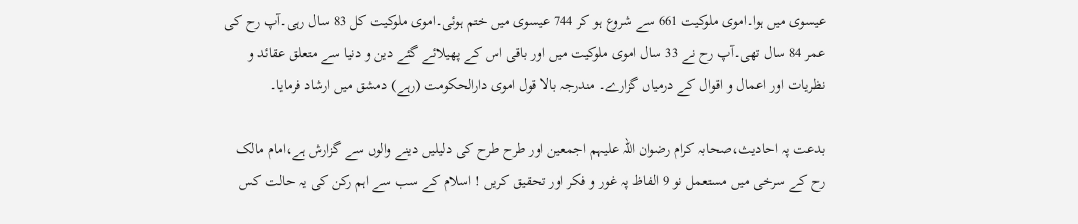عیسوی میں ہوا۔اموی ملوکیت 661 سے شروع ہو کر 744 عیسوی میں ختم ہوئی۔اموی ملوکیت کل 83 سال رہی۔آپ رح کی عمر 84 سال تھی۔آپ رح نے 33 سال اموی ملوکیت میں اور باقی اس کے پھیلائے گئے دین و دنیا سے متعلق عقائد و نظریات اور اعمال و اقوال کے درمیاں گزارے۔ مندرجہ بالا قول اموی دارالحکومت (رہے) دمشق میں ارشاد فرمایا۔

بدعت پہ احادیث،صحابہ کرام رضوان اللہ علیہم اجمعین اور طرح طرح کی دلیلیں دینے والوں سے گزارش ہے،امام مالک رح کے سرخی میں مستعمل نو 9 الفاظ پہ غور و فکر اور تحقیق کریں ! اسلام کے سب سے اہم رکن کی یہ حالت کس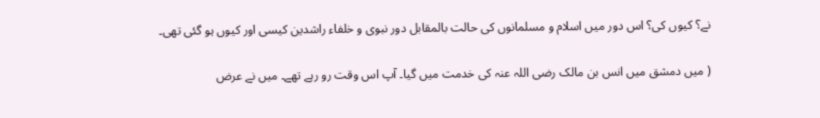نے؟ کیوں کی؟ اس دور میں اسلام و مسلمانوں کی حالت بالمقابل دور نبوی و خلفاء راشدین کیسی اور کیوں ہو گئی تھی۔

( میں دمشق میں انس بن مالک رضی اللہ عنہ کی خدمت میں گیا۔ آپ اس وقت رو رہے تھے۔ میں نے عرض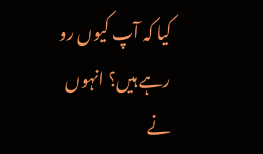کیا کہ آپ کیوں رو رہے ہیں؟ انہوں نے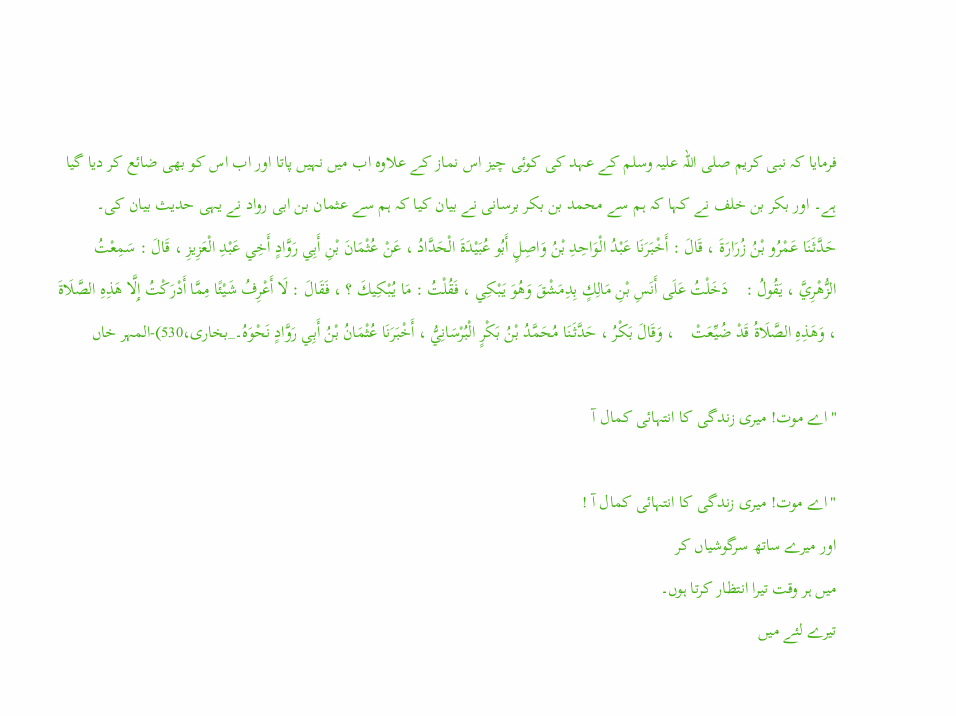فرمایا کہ نبی کریم صلی اللہ علیہ وسلم کے عہد کی کوئی چیز اس نماز کے علاوہ اب میں نہیں پاتا اور اب اس کو بھی ضائع کر دیا گیا ہے۔ اور بکر بن خلف نے کہا کہ ہم سے محمد بن بکر برسانی نے بیان کیا کہ ہم سے عثمان بن ابی رواد نے یہی حدیث بیان کی۔
حَدَّثَنَا عَمْرُو بْنُ زُرَارَةَ ، قَالَ : أَخْبَرَنَا عَبْدُ الْوَاحِدِ بْنُ وَاصِلٍ أَبُو عُبَيْدَةَ الْحَدَّادُ ، عَنْ عُثْمَانَ بْنِ أَبِي رَوَّادٍ أَخِي عَبْدِ الْعَزِيزِ ، قَالَ : سَمِعْتُ الزُّهْرِيَّ ، يَقُولُ :    دَخَلْتُ عَلَى أَنَسِ بْنِ مَالِكٍ بِدِمَشْقَ وَهُوَ يَبْكِي ، فَقُلْتُ : مَا يُبْكِيكَ ؟ ، فَقَالَ : لَا أَعْرِفُ شَيْئًا مِمَّا أَدْرَكْتُ إِلَّا هَذِهِ الصَّلَاةَ ، وَهَذِهِ الصَّلَاةُ قَدْ ضُيِّعَتْ    ، وَقَالَ بَكْرُ ، حَدَّثَنَا مُحَمَّدُ بْنُ بَكْرٍ الْبُرْسَانِيُّ ، أَخْبَرَنَا عُثْمَانُ بْنُ أَبِي رَوَّادٍ نَحْوَهُ۔_بخاری،530)-المہر خاں

"اے موت! میری زندگی کا انتہائی کمال آ

"اے موت! میری زندگی کا انتہائی کمال آ !
اور میرے ساتھ سرگوشیاں کر
میں ہر وقت تیرا انتظار کرتا ہوں۔
تیرے لئے میں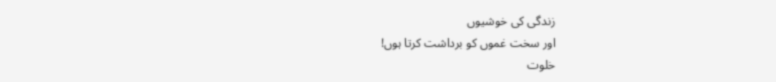زندگی کی خوشیوں
اور سخت غموں کو برداشت کرتا ہوں!
خلوت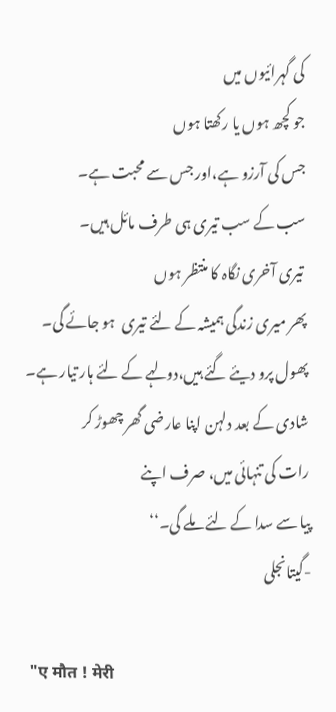کی گہرائیوں میں
جو کچھ ہوں یا رکھتا ہوں
جس کی آرزو ہے،اور جس سے محبت ہے۔
سب کے سب تیری ہی طرف مائل ہیں۔
 تیری آخری نگاہ کا منتظر ہوں
پھر میری زندگی ہمیشہ کے لئے تیری  ہو جائے گی۔
پھول پرو دیئے گئے ہیں،دولہے کے لئے ہار تیار ہے۔
شادی کے بعد دلہن اپنا عارضی گھر چھوڑ کر
رات کی تنہائی میں، صرف اپنے
پیا سے سدا کے لئے ملے گی۔‘‘
-گیتانجلی

"ए मौत ! मेरी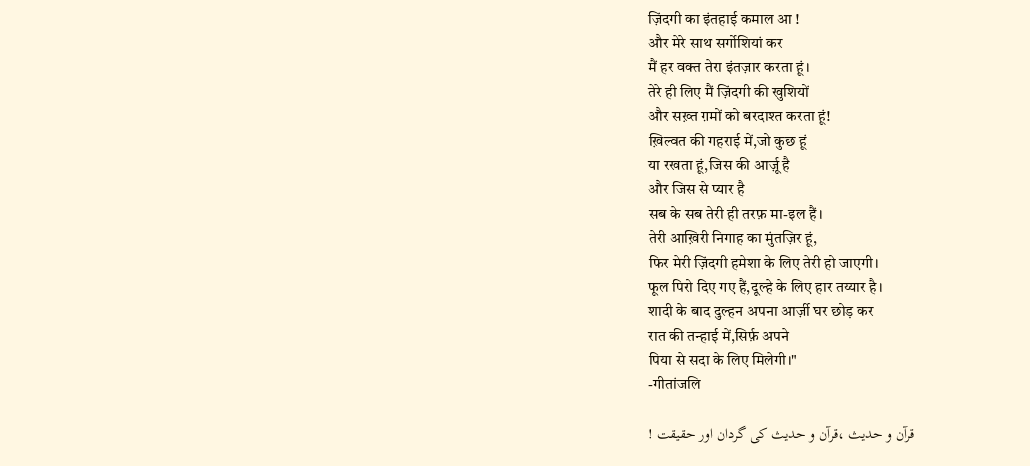ज़िंदगी का इंतहाई कमाल आ !
और मेरे साथ सर्गोशियां कर
मैं हर वक्त तेरा इंतज़ार करता हूं।
तेरे ही लिए मैं ज़िंदगी की खुशियों
और सख़्त ग़मों को बरदाश्त करता हूं!
ख़िल्वत की गहराई में,जो कुछ हूं
या रखता हूं,जिस की आर्ज़ू है
और जिस से प्यार है
सब के सब तेरी ही तरफ़ मा-इल हैं।
तेरी आख़िरी निगाह का मुंतज़िर हूं,
फिर मेरी ज़िंदगी हमेशा के लिए तेरी हो जाएगी।
फूल पिरो दिए गए हैं,दूल्हे के लिए हार तय्यार है।
शादी के बाद दुल्हन अपना आर्ज़ी घर छोड़ कर
रात की तन्हाई में,सिर्फ़ अपने
पिया से सदा के लिए मिलेगी।"
-गीतांजलि

قرآن و حدیث ،قرآن و حدیث کی گردان اور حقیقت !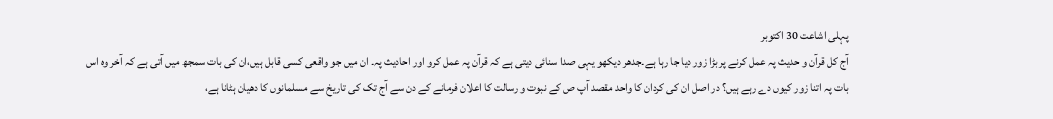پہلی اشاعت 30 اکتوبر
آج کل قرآن و حدیث پہ عمل کرنے پر بڑا زور دیا جا رہا ہے۔جدھر دیکھو یہی صدا سنائی دیتی ہے کہ قرآن پہ عمل کرو اور احادیث پہ۔ ان میں جو واقعی کسی قابل ہیں،ان کی بات سمجھ میں آتی ہے کہ آخر وہ اس بات پہ اتنا زور کیوں دے رہے ہیں؟ در اصل ان کی کردان کا واحد مقصد آپ ص کے نبوت و رسالت کا اعلان فرمانے کے دن سے آج تک کی تاریخ سے مسلمانوں کا دھیان ہٹانا ہے،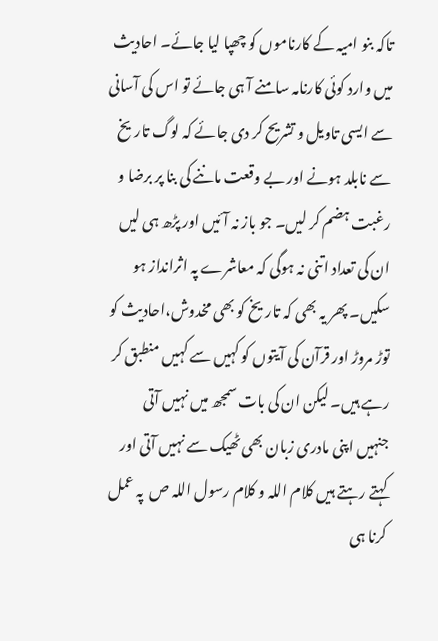تاکہ بنو امیہ کے کارناموں کو چھپا لیا جائے۔ احادیث میں وارد کوئی کارنامہ سامنے آ ہی جائے تو اس کی آسانی سے ایسی تاویل و تشریح کر دی جائے کہ لوگ تاریخ سے نابلد ہونے اور بے وقعت ماننے کی بنا پر برضا و رغبت ہضم کر لیں۔ جو باز نہ آئیں اور پڑھ ہی لیں ان کی تعداد اتنی نہ ہوگی کہ معاشرے پہ اثرانداز ہو سکیں۔ پھر یہ بھی کہ تاریخ کو بھی مخدوش،احادیث کو توڑ مروڑ اور قرآن کی آیتوں کو کہیں سے کہیں منطبق کر رہے ہیں۔ لیکن ان کی بات سمجھ میں نہیں آتی جنہیں اپنی مادری زبان بھی ٹھیک سے نہیں آتی اور کہتے رہتے ہیں کلام اللہ و کلام رسول اللہ ص  پہ عمل کرنا ہی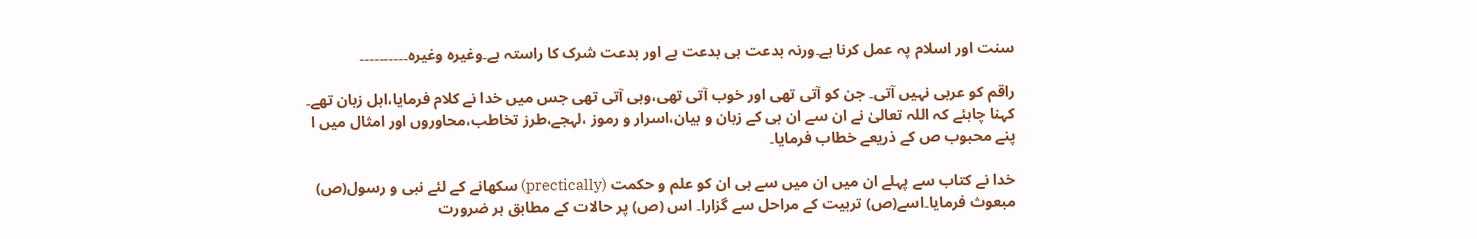سنت اور اسلام پہ عمل کرنا ہے۔ورنہ بدعت ہی بدعت ہے اور بدعت شرک کا راستہ ہے۔وغیرہ وغیرہ۔۔۔۔۔۔۔۔۔۔

راقم کو عربی نہیں آتی۔ جن کو آتی تھی اور خوب آتی تھی،وہی آتی تھی جس میں خدا نے کلام فرمایا،اہل زبان تھے۔ کہنا چاہئے کہ اللہ تعالیٰ نے ان سے ان ہی کے زبان و بیان،اسرار و رموز ،لہجے،طرز تخاطب،محاوروں اور امثال میں ا پنے محبوب ص کے ذریعے‌ خطاب فرمایا۔

خدا نے کتاب سے پہلے ان میں ان میں سے ہی ان کو علم و حکمت (prectically) سکھانے کے لئے نبی و رسول(ص) مبعوث فرمایا۔اسے(ص) تربیت کے مراحل سے گزارا۔ اس (ص) پر حالات کے مطابق ہر ضرورت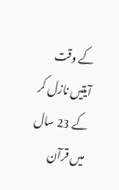کے وقت آیتیں نازل کر کے 23 سال میں قرآن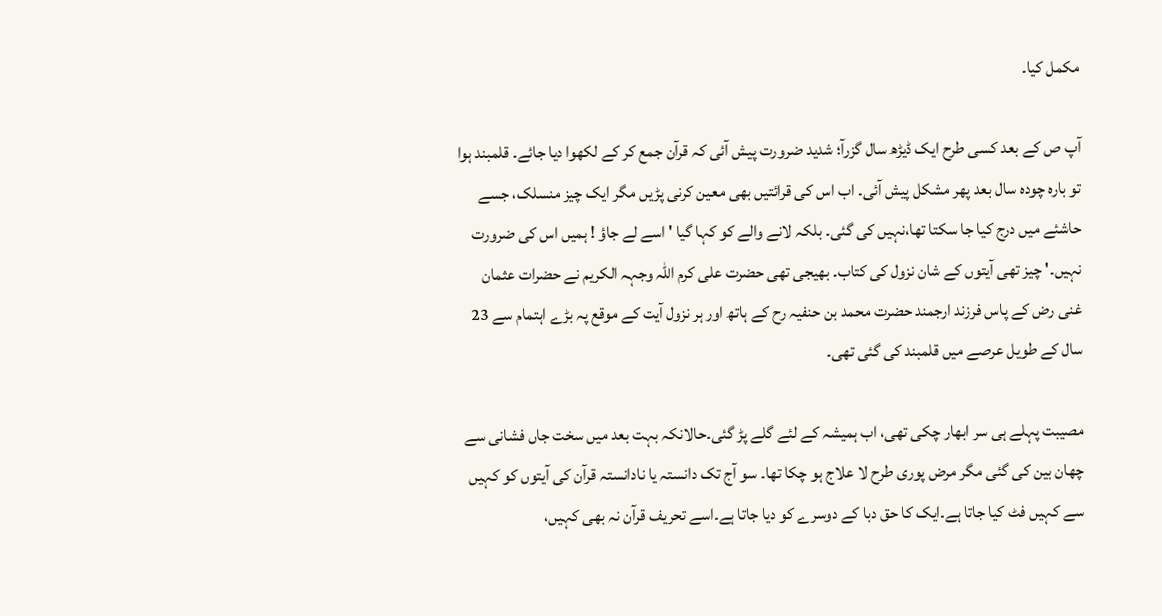مکمل کیا۔

آپ ص کے بعد کسی طرح ایک ڈیڑھ سال گزرآ؛ شدید ضرورت پیش آئی کہ قرآن جمع کر کے لکھوا دیا جائے۔ قلمبند ہوا تو بارہ چودہ سال بعد پھر مشکل پیش آئی‌۔ اب اس کی قرائتیں بھی معین کرنی پڑیں مگر ایک چیز منسلک، جسے حاشئے میں درج کیا جا سکتا تھا،نہیں کی گئی۔ بلکہ لانے والے کو کہا گیا ' اسے لے جاؤ ! ہمیں اس کی ضرورت نہیں۔' چیز تھی آیتوں کے شان نزول کی کتاب۔ بھیجی تھی حضرت علی کرم اللہ وجہہ الکریم نے حضرات عثمان غنی رض کے پاس فرزند ارجمند حضرت محمد بن حنفیہ رح کے ہاتھ اور ہر نزول آیت کے موقع پہ بڑے اہتمام سے 23 سال کے طویل عرصے میں قلمبند کی گئی تھی۔

مصیبت پہلے ہی سر ابھار چکی تھی، اب ہمیشہ کے لئے گلے پڑ گئی۔حالانکہ بہت بعد میں سخت جاں فشانی سے چھان بین کی گئی مگر مرض پوری طرح لا علاج ہو چکا تھا۔ سو آج تک دانستہ یا نادانستہ قرآن کی آیتوں کو کہیں سے کہیں فٹ کیا جاتا ہے۔ایک کا حق دبا کے دوسرے کو دیا جاتا ہے۔اسے تحریف قرآن نہ بھی کہیں،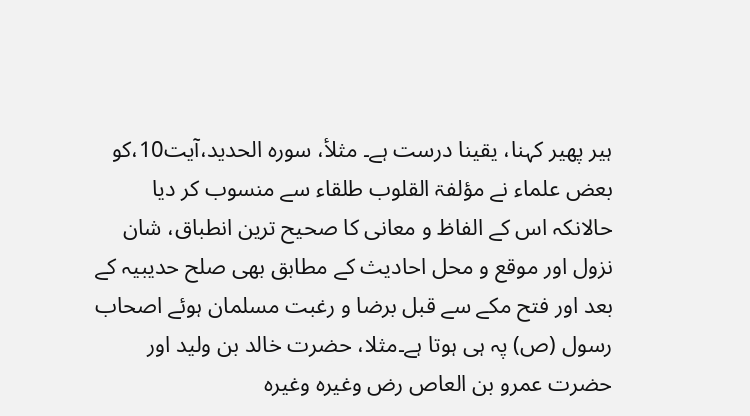ہیر پھیر کہنا، یقینا درست ہے۔ مثلأ، سورہ الحدید،آیت10،کو بعض علماء نے مؤلفۃ القلوب طلقاء سے منسوب کر دیا حالانکہ اس کے الفاظ و معانی کا صحیح ترین انطباق، شان نزول اور موقع و محل احادیث کے مطابق بھی صلح حدیبیہ کے بعد اور فتح مکے سے قبل برضا و رغبت مسلمان ہوئے اصحاب رسول (ص) پہ ہی ہوتا ہے۔مثلا، حضرت خالد بن ولید اور حضرت عمرو بن العاص رض وغیرہ وغیرہ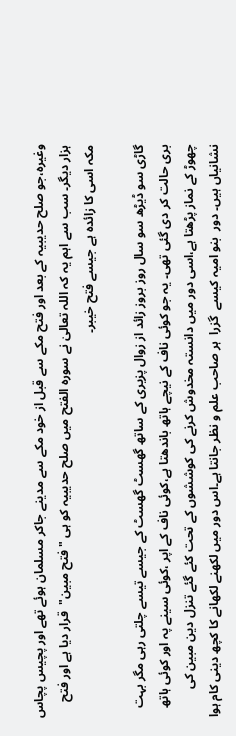وغیرہ،جو صلح حدیبیہ کے بعد اور فتح مکے سے قبل از خود مکے سے مدینے جاکر مسلمان ہوئے تھے اور پچیس پچاس ہزار دیگر۔ سب سے اہم یہ کہ اللہ تعالیٰ نے سورہ الفتح میں صلح حدیبیہ کو ہی " فتح مبین"  قرار دیا ہے اور فتح مکہ اسی کا زائدہ ہے جیسے فتح خیبر۔

گاڑی سو ڈیڑھ سو سال روز بروز زائد از زوال پزیری کے ساتھ گھسٹ گھسٹ کے جیسے تیسے چلتی رہی مگر بہت بری حالت کر دی گئی تھی۔ یہ جو کوئی ناف کے نیچے ہاتھ باندھتا ہے،کوئی ناف کے اپر ،کوئی سینے پہ اور کوئی ہاتھ چھوڑ کے نماز پڑھتا ہے،اسی دور میں دانستہ مخدوش کرنے کی کوششوں کے تحت کئے گئے تنزل دین مبین کی نشانیاں ہیں۔ دور  بنو امیہ کیسے  گزرا  ہر صاحب علم و نظر جانتا ہے۔اس دور میں لکھنے لکھانے کا کچھ دینی کام ہوا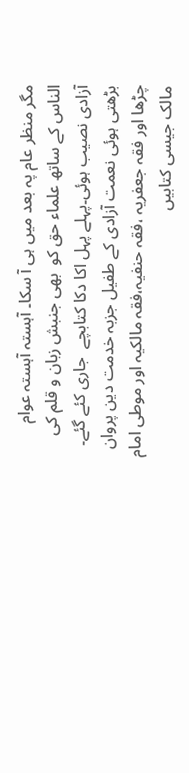مگر منظر عام پہ بعد میں ہی آ سکا۔ آہستہ آہستہ عوام الناس کے ساتھ علماء حق کو  بھی جنبش زبان و قلم کی آزادی نصیب ہوئی۔پہلے پہل اکا دکا کتابچے  جاری کئے گئے۔ بڑھتی ہوئی نعمت آزادی کے طفیل جزبہ خدمت دین پروان چڑھا اور فقہ جعفریہ ،فقہ حنفیہ،فقہ مالکیہ اور موطی امام مالک جیسی کتابیں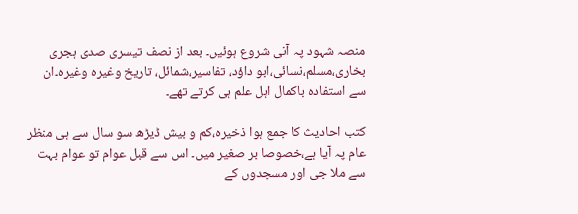منصہ شہود پہ آنی شروع ہوئیں۔ بعد از نصف تیسری صدی ہجری  بخاری،مسلم،نسائی،ابو داؤد، تفاسیر،شمائل، تاریخ وغیرہ وغیرہ۔ان سے استفادہ باکمال اہل علم ہی کرتے تھے۔

کتب احادیث کا جمع ہوا ذخیرہ،کم و بیش ڈیڑھ سو سال سے ہی منظر عام پہ آیا ہے،خصوصا بر صغیر میں۔ اس سے قبل عوام تو عوام بہت سے ملا جی اور مسجدوں کے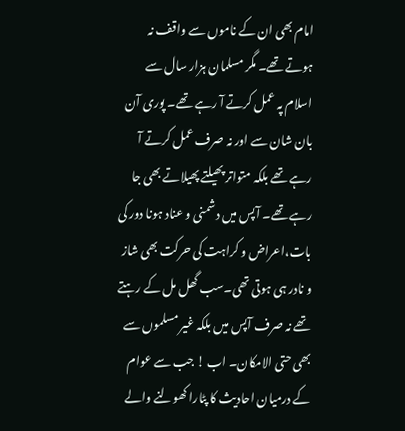امام بھی ان کے ناموں سے واقف نہ ہوتے تھے۔ مگر مسلمان ہزار سال سے اسلام پہ عمل کرتے آ رہے تھے۔ پوری آن بان شان سے اور نہ صرف عمل کرتے آ رہے تھے بلکہ متواتر پھیلتے پھیلاتے بھی جا رہے تھے۔ آپس میں دشمنی و عناد ہونا دور کی بات،اعراض و کراہت کی حرکت بھی شاز و نادر ہی ہوتی تھی۔سب گھل مل کے رہتے تھے نہ صرف آپس میں بلکہ غیر مسلموں سے بھی حتی الامکان۔ اب ! جب سے عوام کے درمیان احادیث کا پٹارا کھولنے والے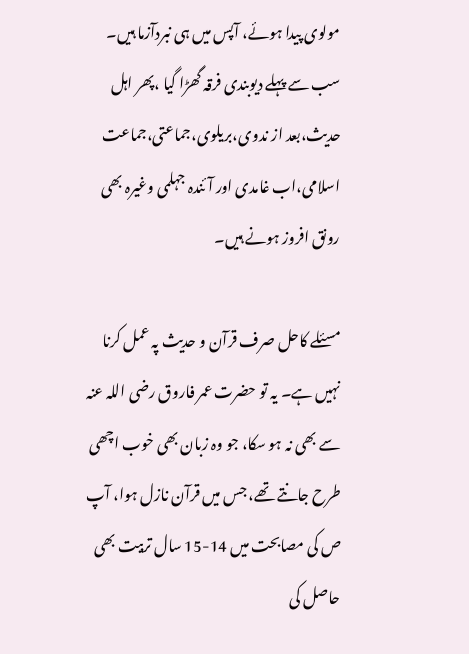مولوی پیدا ہوئے، آپس میں ہی نبردآزما ہیں۔ سب سے پہلے دیوبندی فرقہ گھڑا گیا ،پھر اہل حدیث،بعد از ندوی،بریلوی،جماعتی،جماعت اسلامی،اب غامدی اور آئندہ جہلمی وغیرہ بھی رونق افروز ہونے ہیں۔

مسئلے کاحل صرف قرآن و حدیث پہ عمل کرنا نہیں ہے۔ یہ تو حضرت عمر فاروق رضی اللہ عنہ سے بھی نہ ہو سکا، جو وہ زبان بھی خوب اچھی طرح جانتے تھے، جس میں قرآن نازل ہوا، آپ ص کی مصابحت میں 14-15 سال تربیت بھی حاصل کی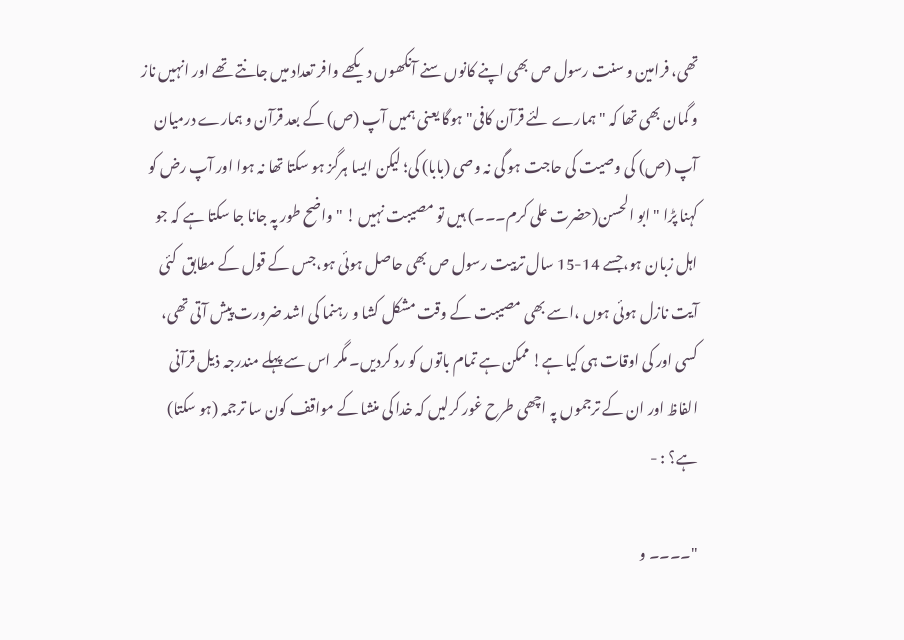تھی، فرامین و سنت رسول ص بھی اپنے کانوں سنے آنکھوں دیکھے وافر تعداد میں جانتے تھے اور انہیں ناز و گمان بھی تھا کہ " ہمارے لئے قرآن کافی" ہوگا یعنی ہمیں آپ (ص) کے بعد قرآن و ہمارے درمیان آپ (ص) کی وصیت کی حاجت ہو گی نہ وصی (بابا) کی؛ لیکن ایسا ہرگز ہو سکتا تھا نہ ہوا اور آپ رض کو کہنا پڑا " ابو الحسن(حضرت علی کرم۔۔۔) ہیں تو مصیبت نہیں ! " واضح طور پہ جانا جا سکتا ہے کہ جو اہل زبان ہو،جسے 14-15 سال تربیت رسول ص بھی حاصل ہوئی ہو،جس کے قول کے مطابق  کئی آیت نازل ہوئی ہوں ،اسے بھی مصیبت کے وقت مشکل کشا و رہنما کی اشد ضرورت پیش آتی تھی، کسی اور کی اوقات ہی کیا ہے! ممکن ہے تمام باتوں کو رد کردیں۔ مگر اس سے پہلے مندرجہ ذیل قرآنی الفاظ اور ان کے ترجموں پہ اچھی طرح غور کرلیں کہ خدا کی منشا کے مواقف کون سا ترجمہ (ہو سکتا) ہے؟ : -

"۔۔۔۔ و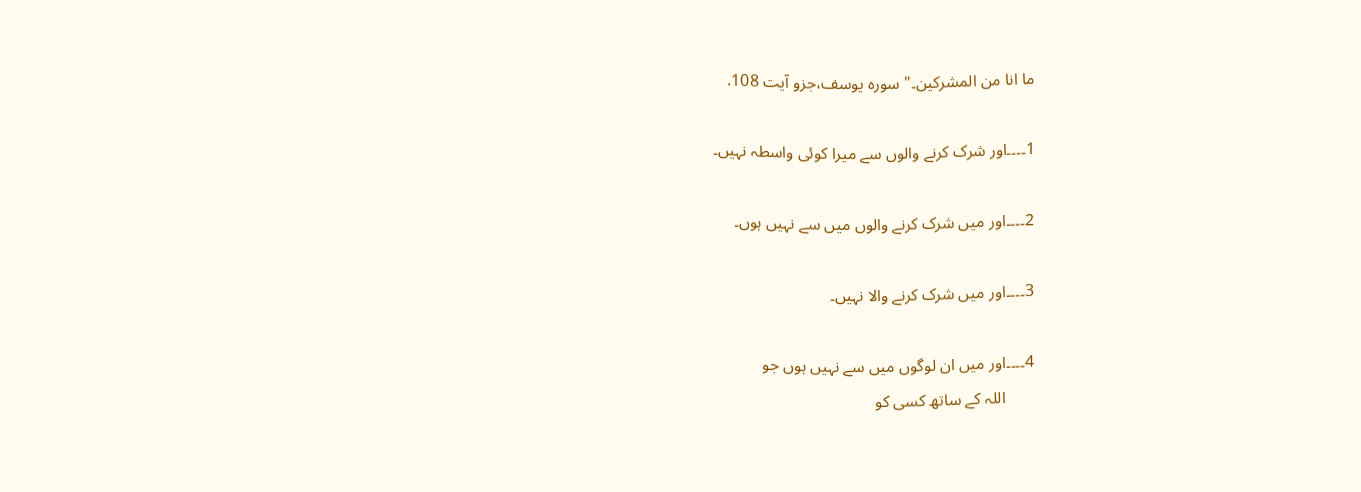ما انا من المشرکین۔" سورہ یوسف،جزو آیت 108.

1۔۔۔۔اور شرک کرنے والوں سے میرا کوئی واسطہ نہیں۔

2۔۔۔۔اور میں شرک کرنے والوں میں سے نہیں ہوں۔

3۔۔۔۔اور میں شرک کرنے والا نہیں۔

4۔۔۔۔اور میں ان لوگوں میں سے نہیں ہوں جو
       اللہ کے ساتھ کسی کو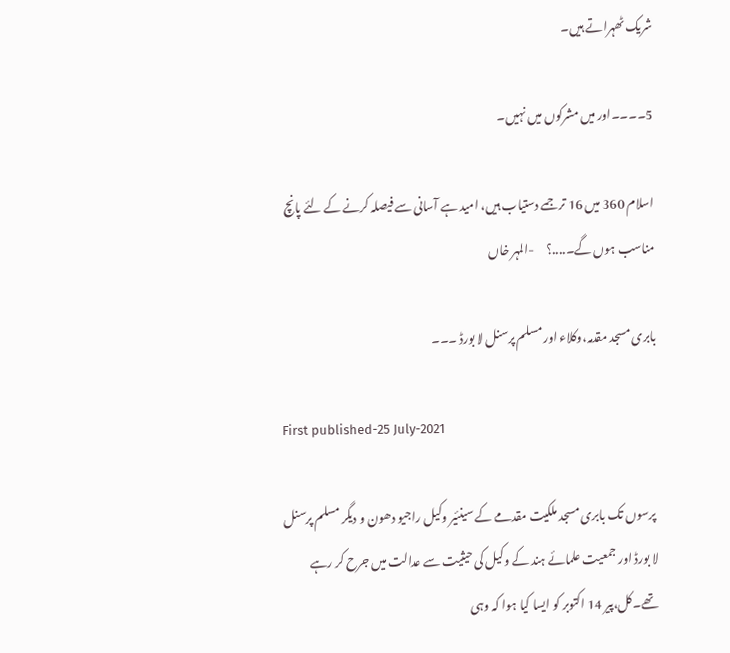شریک ٹھہراتے ہیں۔

5۔۔۔۔اور میں مشرکوں میں نہیں۔

اسلام 360 میں 16 ترجمے دستیاب ہیں، امید ہے آسانی سے فیصلہ کرنے کے لئے پانچ مناسب ہوں گے۔....؟     -المہر خاں

بابری مسجد مقدمہ،وکلاء اور مسلم پرسنل لا بورڈ ۔۔۔

First published-25 July-2021

 پرسوں تک بابری مسجد ملکیت مقدمے کے سینئیر وکیل راجیو دھون و دیگر مسلم پرسنل لا بورڈ اور جمعیت علمائے ہند کے وکیل کی حیثیت سے عدالت میں جرح کر رہے تھے۔کل،پیر 14 اکتوبر کو ایسا کیا ہوا کہ وہی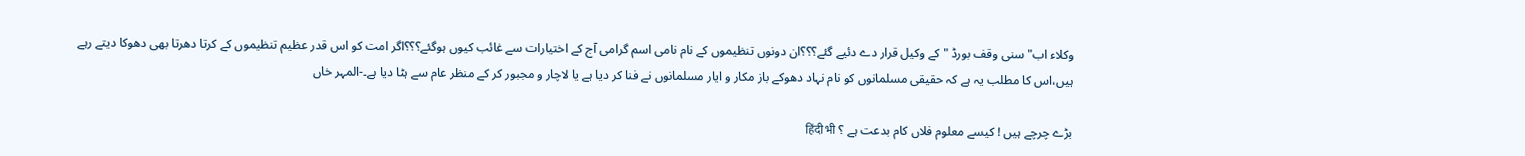وکلاء اب"سنی وقف بورڈ " کے وکیل قرار دے دئیے گئے؟؟؟ان دونوں تنظیموں کے نام نامی اسم گرامی آج کے اختیارات سے غائب کیوں ہوگئے؟؟؟اگر امت کو اس قدر عظیم تنظیموں کے کرتا دھرتا بھی دھوکا دیتے رہے ہیں،اس کا مطلب یہ ہے کہ حقیقی مسلمانوں کو نام نہاد دھوکے باز مکار و ایار مسلمانوں نے فنا کر دیا ہے یا لاچار و مجبور کر کے منظر عام سے ہٹا دیا ہے۔-المہر خاں

بڑے چرچے ہیں ! کیسے معلوم فلاں کام بدعت ہے ؟ हिंदी भी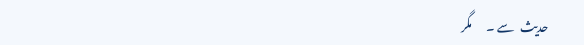حدیث   سے ۔      مگر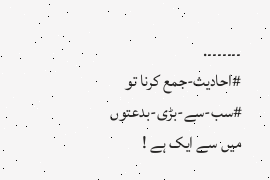۔۔۔۔۔۔۔.                    #احادیث-جمع کرنا تو #سب-سے-بڑی-بدعتوں میں سے ایک ہے !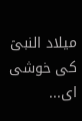میلاد النبیؐ کی خوشی ای...